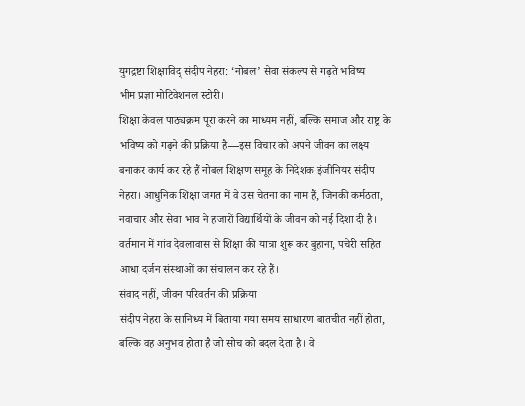युगद्रष्टा शिक्षाविद् संदीप नेहरा: ‘नोबल’ सेवा संकल्प से गढ़ते भविष्य
भीम प्रज्ञा मोटिवेशनल स्टोरी।
शिक्षा केवल पाठ्यक्रम पूरा करने का माध्यम नहीं, बल्कि समाज और राष्ट्र के भविष्य को गढ़ने की प्रक्रिया है—इस विचार को अपने जीवन का लक्ष्य बनाकर कार्य कर रहे हैं नोबल शिक्षण समूह के निदेशक इंजीनियर संदीप नेहरा। आधुनिक शिक्षा जगत में वे उस चेतना का नाम हैं, जिनकी कर्मठता, नवाचार और सेवा भाव ने हजारों विद्यार्थियों के जीवन को नई दिशा दी है। वर्तमान में गांव देवलावास से शिक्षा की यात्रा शुरू कर बुहाना, पचेरी सहित आधा दर्जन संस्थाओं का संचालन कर रहे हैं।
संवाद नहीं, जीवन परिवर्तन की प्रक्रिया
संदीप नेहरा के सानिध्य में बिताया गया समय साधारण बातचीत नहीं होता, बल्कि वह अनुभव होता है जो सोच को बदल देता है। वे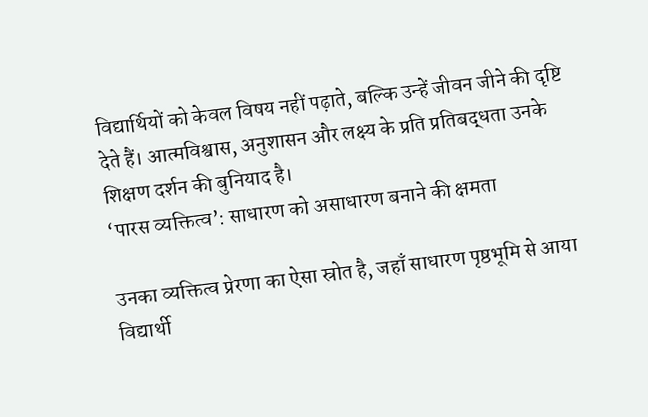विद्यार्थियों को केवल विषय नहीं पढ़ाते, बल्कि उन्हें जीवन जीने की दृष्टि देते हैं। आत्मविश्वास, अनुशासन और लक्ष्य के प्रति प्रतिबद्धता उनके शिक्षण दर्शन की बुनियाद है।
‘पारस व्यक्तित्व’: साधारण को असाधारण बनाने की क्षमता

उनका व्यक्तित्व प्रेरणा का ऐसा स्रोत है, जहाँ साधारण पृष्ठभूमि से आया विद्यार्थी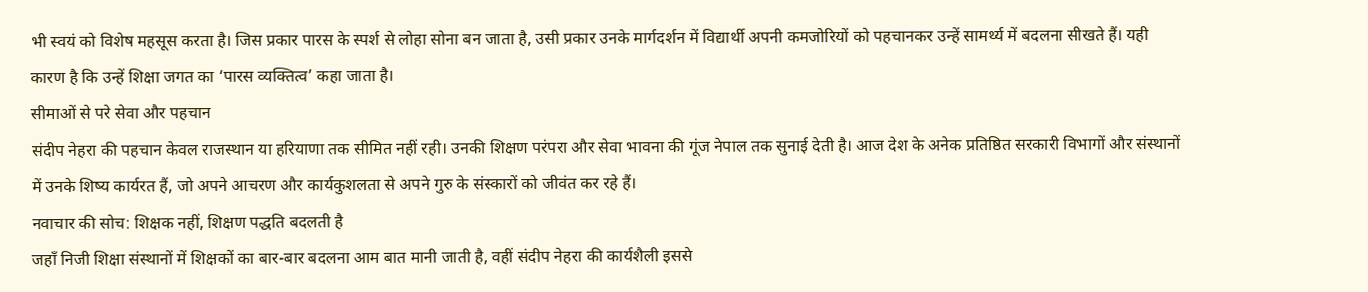भी स्वयं को विशेष महसूस करता है। जिस प्रकार पारस के स्पर्श से लोहा सोना बन जाता है, उसी प्रकार उनके मार्गदर्शन में विद्यार्थी अपनी कमजोरियों को पहचानकर उन्हें सामर्थ्य में बदलना सीखते हैं। यही कारण है कि उन्हें शिक्षा जगत का ‘पारस व्यक्तित्व’ कहा जाता है।
सीमाओं से परे सेवा और पहचान
संदीप नेहरा की पहचान केवल राजस्थान या हरियाणा तक सीमित नहीं रही। उनकी शिक्षण परंपरा और सेवा भावना की गूंज नेपाल तक सुनाई देती है। आज देश के अनेक प्रतिष्ठित सरकारी विभागों और संस्थानों में उनके शिष्य कार्यरत हैं, जो अपने आचरण और कार्यकुशलता से अपने गुरु के संस्कारों को जीवंत कर रहे हैं।
नवाचार की सोच: शिक्षक नहीं, शिक्षण पद्धति बदलती है
जहाँ निजी शिक्षा संस्थानों में शिक्षकों का बार-बार बदलना आम बात मानी जाती है, वहीं संदीप नेहरा की कार्यशैली इससे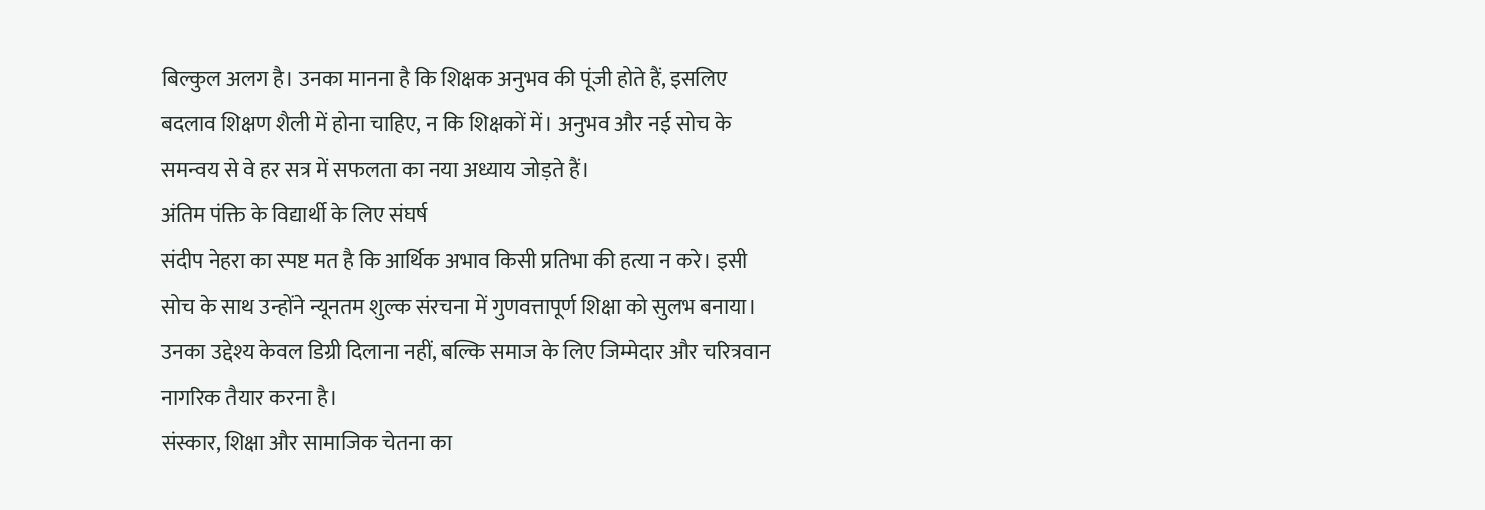बिल्कुल अलग है। उनका मानना है कि शिक्षक अनुभव की पूंजी होते हैं, इसलिए बदलाव शिक्षण शैली में होना चाहिए, न कि शिक्षकों में। अनुभव और नई सोच के समन्वय से वे हर सत्र में सफलता का नया अध्याय जोड़ते हैं।
अंतिम पंक्ति के विद्यार्थी के लिए संघर्ष
संदीप नेहरा का स्पष्ट मत है कि आर्थिक अभाव किसी प्रतिभा की हत्या न करे। इसी सोच के साथ उन्होंने न्यूनतम शुल्क संरचना में गुणवत्तापूर्ण शिक्षा को सुलभ बनाया। उनका उद्देश्य केवल डिग्री दिलाना नहीं, बल्कि समाज के लिए जिम्मेदार और चरित्रवान नागरिक तैयार करना है।
संस्कार, शिक्षा और सामाजिक चेतना का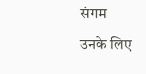संगम
उनके लिए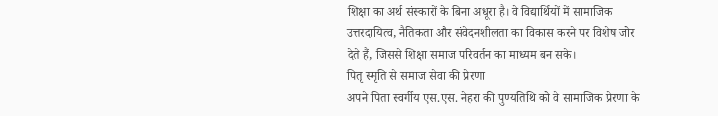शिक्षा का अर्थ संस्कारों के बिना अधूरा है। वे विद्यार्थियों में सामाजिक उत्तरदायित्व, नैतिकता और संवेदनशीलता का विकास करने पर विशेष जोर देते हैं, जिससे शिक्षा समाज परिवर्तन का माध्यम बन सके।
पितृ स्मृति से समाज सेवा की प्रेरणा
अपने पिता स्वर्गीय एस.एस. नेहरा की पुण्यतिथि को वे सामाजिक प्रेरणा के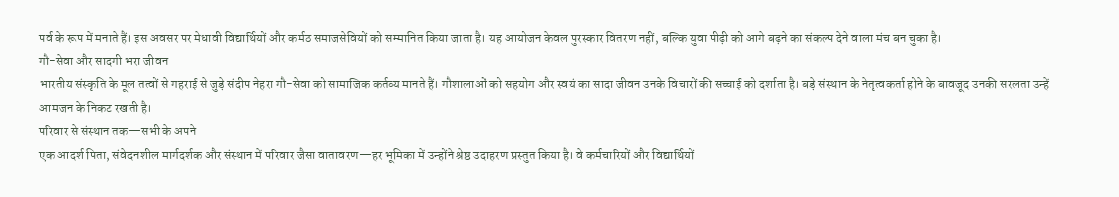पर्व के रूप में मनाते हैं। इस अवसर पर मेधावी विद्यार्थियों और कर्मठ समाजसेवियों को सम्मानित किया जाता है। यह आयोजन केवल पुरस्कार वितरण नहीं, बल्कि युवा पीढ़ी को आगे बढ़ने का संकल्प देने वाला मंच बन चुका है।
गौ-सेवा और सादगी भरा जीवन
भारतीय संस्कृति के मूल तत्वों से गहराई से जुड़े संदीप नेहरा गौ-सेवा को सामाजिक कर्तव्य मानते हैं। गौशालाओं को सहयोग और स्वयं का सादा जीवन उनके विचारों की सच्चाई को दर्शाता है। बड़े संस्थान के नेतृत्वकर्ता होने के बावजूद उनकी सरलता उन्हें आमजन के निकट रखती है।
परिवार से संस्थान तक—सभी के अपने
एक आदर्श पिता, संवेदनशील मार्गदर्शक और संस्थान में परिवार जैसा वातावरण—हर भूमिका में उन्होंने श्रेष्ठ उदाहरण प्रस्तुत किया है। वे कर्मचारियों और विद्यार्थियों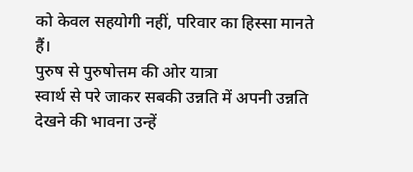को केवल सहयोगी नहीं, परिवार का हिस्सा मानते हैं।
पुरुष से पुरुषोत्तम की ओर यात्रा
स्वार्थ से परे जाकर सबकी उन्नति में अपनी उन्नति देखने की भावना उन्हें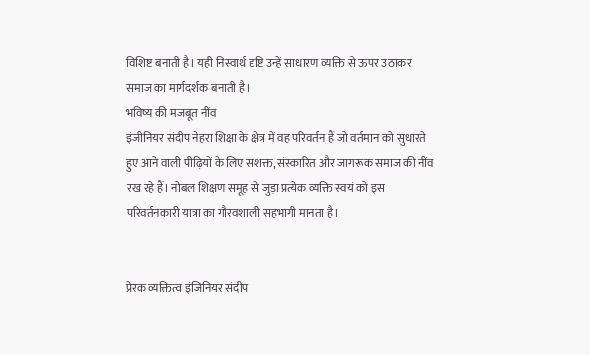विशिष्ट बनाती है। यही निस्वार्थ दृष्टि उन्हें साधारण व्यक्ति से ऊपर उठाकर समाज का मार्गदर्शक बनाती है।
भविष्य की मजबूत नींव
इंजीनियर संदीप नेहरा शिक्षा के क्षेत्र में वह परिवर्तन हैं जो वर्तमान को सुधारते हुए आने वाली पीढ़ियों के लिए सशक्त, संस्कारित और जागरूक समाज की नींव रख रहे हैं। नोबल शिक्षण समूह से जुड़ा प्रत्येक व्यक्ति स्वयं को इस परिवर्तनकारी यात्रा का गौरवशाली सहभागी मानता है।


प्रेरक व्यक्तित्व इंजिनियर संदीप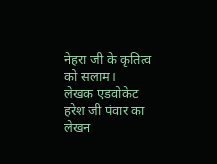नेहरा जी के कृतित्व को सलाम।
लेखक एडवोकेट हरेश जी पंवार का लेखन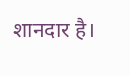शानदार है।